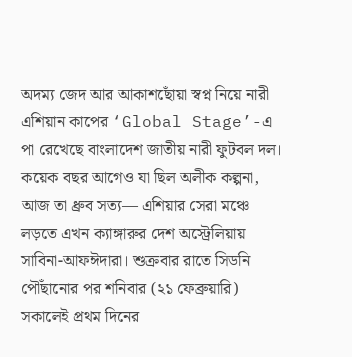অদম্য জেদ আর আকাশছোঁয়া স্বপ্ন নিয়ে নারী এশিয়ান কাপের ‘Global Stage’-এ পা রেখেছে বাংলাদেশ জাতীয় নারী ফুটবল দল। কয়েক বছর আগেও যা ছিল অলীক কল্পনা, আজ তা ধ্রুব সত্য— এশিয়ার সেরা মঞ্চে লড়তে এখন ক্যাঙ্গারুর দেশ অস্ট্রেলিয়ায় সাবিনা-আফঈদারা। শুক্রবার রাতে সিডনি পৌঁছানোর পর শনিবার (২১ ফেব্রুয়ারি) সকালেই প্রথম দিনের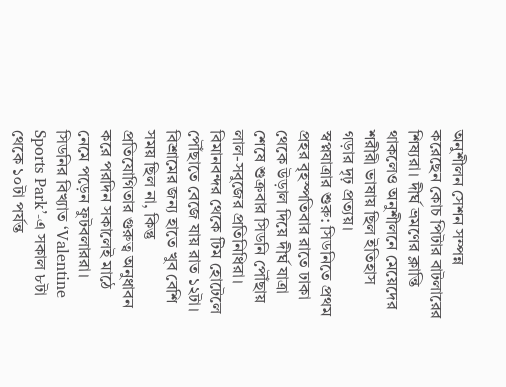অনুশীলন সেশন সম্পন্ন করেছেন কোচ পিটার বাটলারের শিষ্যরা। দীর্ঘ ভ্রমণের ক্লান্তি থাকলেও অনুশীলনে মেয়েদের শরীরী ভাষায় ছিল ইতিহাস গড়ার দৃঢ় প্রত্যয়।
স্বপ্নযাত্রার শুরু: সিডনিতে প্রথম প্রহর বৃহস্পতিবার রাতে ঢাকা থেকে উড়াল দিয়ে দীর্ঘ যাত্রা শেষে শুক্রবার সিডনি পৌঁছায় লাল-সবুজের প্রতিনিধিরা। বিমানবন্দর থেকে টিম হোটেলে পৌঁছাতে বেজে যায় রাত ১২টা। বিশ্রামের জন্য হাতে খুব বেশি সময় ছিল না, কিন্তু প্রতিযোগিতার গুরুত্ব অনুধাবন করে পরদিন সকালেই মাঠে নেমে পড়েন ফুটবলাররা। সিডনির বিখ্যাত ‘Valentine Sports Park’-এ সকাল ৮টা থেকে ১০টা পর্যন্ত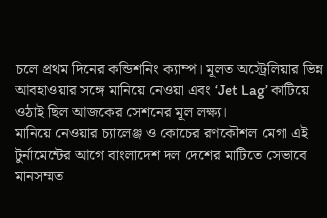চলে প্রথম দিনের কন্ডিশনিং ক্যাম্প। মূলত অস্ট্রেলিয়ার ভিন্ন আবহাওয়ার সঙ্গে মানিয়ে নেওয়া এবং ‘Jet Lag’ কাটিয়ে ওঠাই ছিল আজকের সেশনের মূল লক্ষ্য।
মানিয়ে নেওয়ার চ্যালেঞ্জ ও কোচের রণকৌশল মেগা এই টুর্নামেন্টের আগে বাংলাদেশ দল দেশের মাটিতে সেভাবে মানসম্মত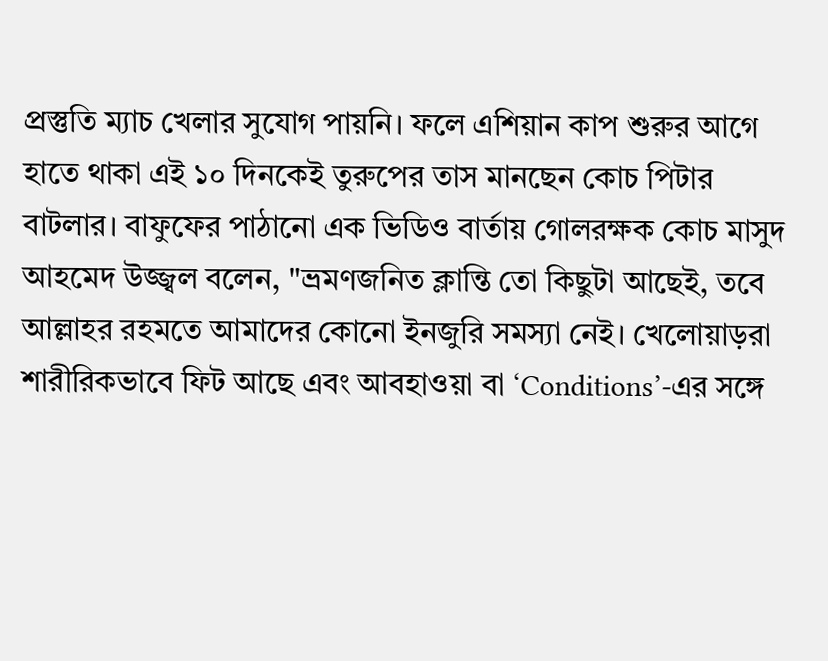প্রস্তুতি ম্যাচ খেলার সুযোগ পায়নি। ফলে এশিয়ান কাপ শুরুর আগে হাতে থাকা এই ১০ দিনকেই তুরুপের তাস মানছেন কোচ পিটার বাটলার। বাফুফের পাঠানো এক ভিডিও বার্তায় গোলরক্ষক কোচ মাসুদ আহমেদ উজ্জ্বল বলেন, "ভ্রমণজনিত ক্লান্তি তো কিছুটা আছেই, তবে আল্লাহর রহমতে আমাদের কোনো ইনজুরি সমস্যা নেই। খেলোয়াড়রা শারীরিকভাবে ফিট আছে এবং আবহাওয়া বা ‘Conditions’-এর সঙ্গে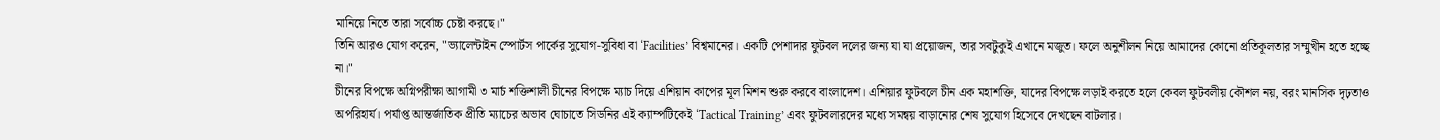মানিয়ে নিতে তারা সর্বোচ্চ চেষ্টা করছে।"
তিনি আরও যোগ করেন, "ভ্যালেন্টাইন স্পোর্টস পার্কের সুযোগ-সুবিধা বা ‘Facilities’ বিশ্বমানের। একটি পেশাদার ফুটবল দলের জন্য যা যা প্রয়োজন, তার সবটুকুই এখানে মজুত। ফলে অনুশীলন নিয়ে আমাদের কোনো প্রতিকূলতার সম্মুখীন হতে হচ্ছে না।"
চীনের বিপক্ষে অগ্নিপরীক্ষা আগামী ৩ মার্চ শক্তিশালী চীনের বিপক্ষে ম্যাচ দিয়ে এশিয়ান কাপের মূল মিশন শুরু করবে বাংলাদেশ। এশিয়ার ফুটবলে চীন এক মহাশক্তি, যাদের বিপক্ষে লড়াই করতে হলে কেবল ফুটবলীয় কৌশল নয়, বরং মানসিক দৃঢ়তাও অপরিহার্য। পর্যাপ্ত আন্তর্জাতিক প্রীতি ম্যাচের অভাব ঘোচাতে সিডনির এই ক্যাম্পটিকেই ‘Tactical Training’ এবং ফুটবলারদের মধ্যে সমন্বয় বাড়ানোর শেষ সুযোগ হিসেবে দেখছেন বাটলার।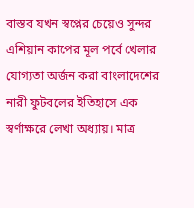বাস্তব যখন স্বপ্নের চেয়েও সুন্দর এশিয়ান কাপের মূল পর্বে খেলার যোগ্যতা অর্জন করা বাংলাদেশের নারী ফুটবলের ইতিহাসে এক স্বর্ণাক্ষরে লেখা অধ্যায়। মাত্র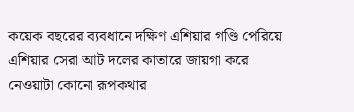কয়েক বছরের ব্যবধানে দক্ষিণ এশিয়ার গণ্ডি পেরিয়ে এশিয়ার সেরা আট দলের কাতারে জায়গা করে নেওয়াটা কোনো রূপকথার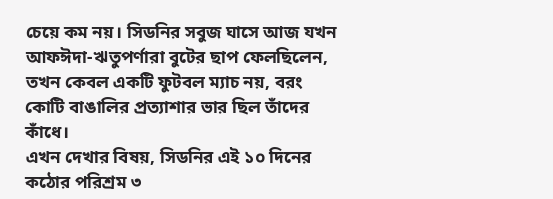চেয়ে কম নয়। সিডনির সবুজ ঘাসে আজ যখন আফঈদা-ঋতুপর্ণারা বুটের ছাপ ফেলছিলেন, তখন কেবল একটি ফুটবল ম্যাচ নয়, বরং কোটি বাঙালির প্রত্যাশার ভার ছিল তাঁদের কাঁধে।
এখন দেখার বিষয়, সিডনির এই ১০ দিনের কঠোর পরিশ্রম ৩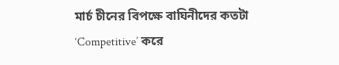মার্চ চীনের বিপক্ষে বাঘিনীদের কতটা ‘Competitive’ করে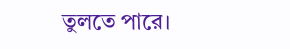তুলতে পারে।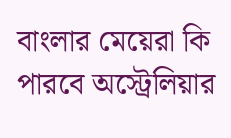বাংলার মেয়েরা কি পারবে অস্ট্রেলিয়ার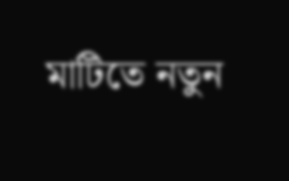মাটিতে নতুন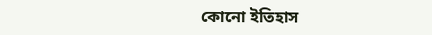কোনো ইতিহাস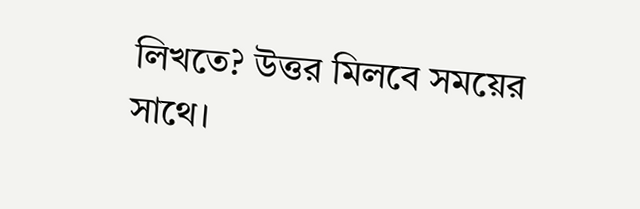লিখতে? উত্তর মিলবে সময়ের সাথে।